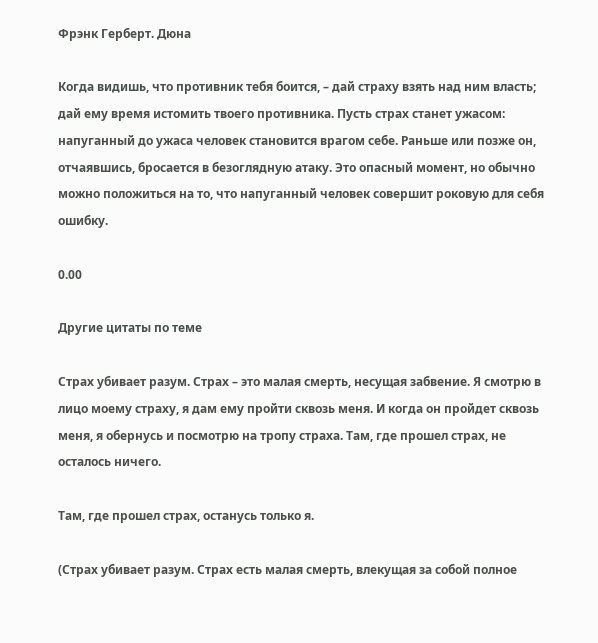Фрэнк Герберт. Дюна

Когда видишь, что противник тебя боится, – дай страху взять над ним власть; дай ему время истомить твоего противника. Пусть страх станет ужасом: напуганный до ужаса человек становится врагом себе. Раньше или позже он, отчаявшись, бросается в безоглядную атаку. Это опасный момент, но обычно можно положиться на то, что напуганный человек совершит роковую для себя ошибку.

0.00

Другие цитаты по теме

Страх убивает разум. Страх – это малая смерть, несущая забвение. Я смотрю в лицо моему страху, я дам ему пройти сквозь меня. И когда он пройдет сквозь меня, я обернусь и посмотрю на тропу страха. Там, где прошел страх, не осталось ничего.

Там, где прошел страх, останусь только я.

(Страх убивает разум. Страх есть малая смерть, влекущая за собой полное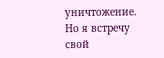уничтожение. Но я встречу свой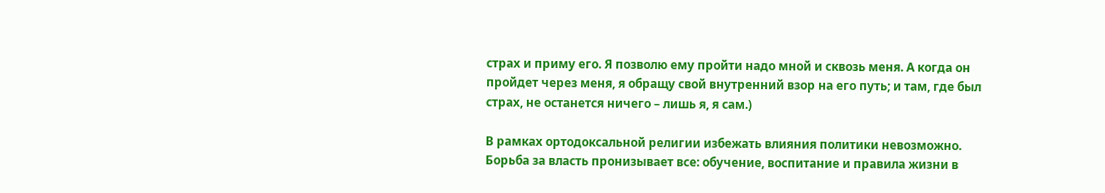страх и приму его. Я позволю ему пройти надо мной и сквозь меня. А когда он пройдет через меня, я обращу свой внутренний взор на его путь; и там, где был страх, не останется ничего – лишь я, я сам.)

В рамках ортодоксальной религии избежать влияния политики невозможно. Борьба за власть пронизывает все: обучение, воспитание и правила жизни в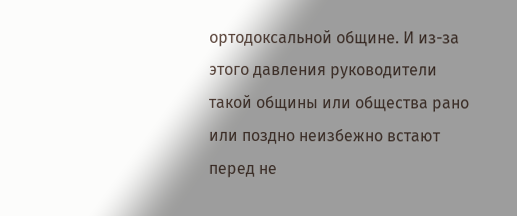ортодоксальной общине. И из-за этого давления руководители такой общины или общества рано или поздно неизбежно встают перед не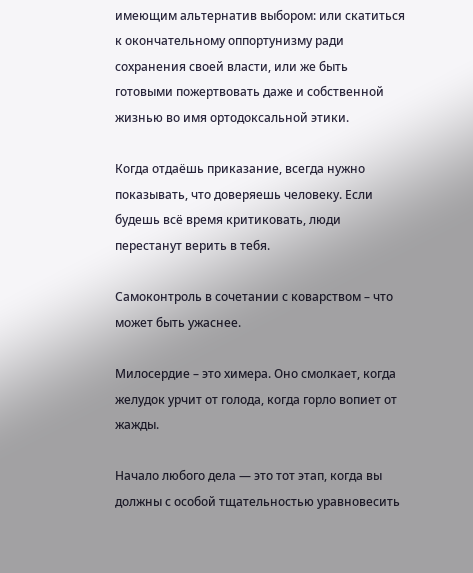имеющим альтернатив выбором: или скатиться к окончательному оппортунизму ради сохранения своей власти, или же быть готовыми пожертвовать даже и собственной жизнью во имя ортодоксальной этики.

Когда отдаёшь приказание, всегда нужно показывать, что доверяешь человеку. Если будешь всё время критиковать, люди перестанут верить в тебя.

Самоконтроль в сочетании с коварством – что может быть ужаснее.

Милосердие – это химера. Оно смолкает, когда желудок урчит от голода, когда горло вопиет от жажды.

Начало любого дела — это тот этап, когда вы должны с особой тщательностью уравновесить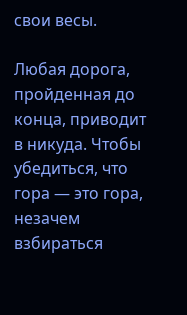свои весы.

Любая дорога, пройденная до конца, приводит в никуда. Чтобы убедиться, что гора — это гора, незачем взбираться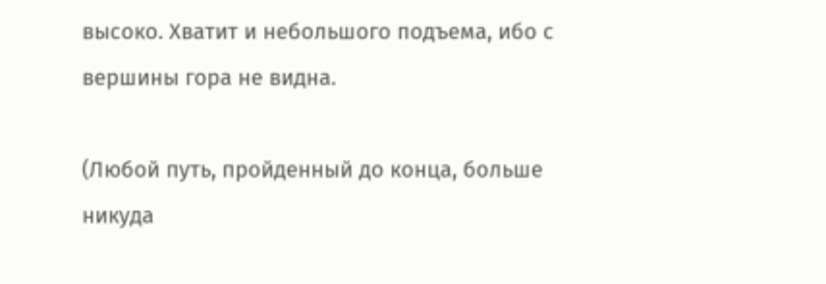высоко. Хватит и небольшого подъема, ибо с вершины гора не видна.

(Любой путь, пройденный до конца, больше никуда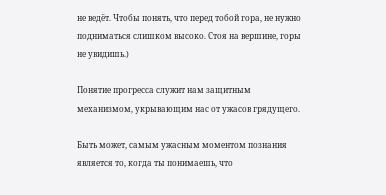не ведёт. Чтобы понять, что перед тобой гора, не нужно подниматься слишком высоко. Стоя на вершине, горы не увидишь.)

Понятие прогресса служит нам защитным механизмом, укрывающим нас от ужасов грядущего.

Быть может, самым ужасным моментом познания является то, когда ты понимаешь, что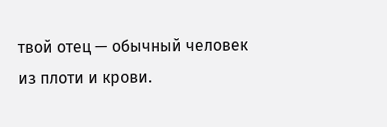твой отец — обычный человек из плоти и крови.